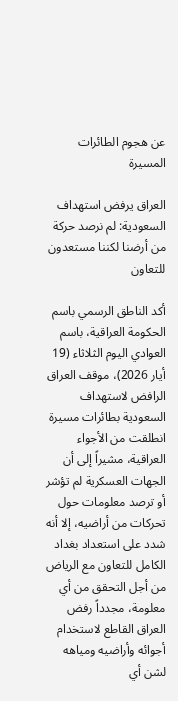عن هجوم الطائرات المسيرة

العراق يرفض استهداف السعودية: لم نرصد حركة من أرضنا لكننا مستعدون للتعاون

أكد الناطق الرسمي باسم الحكومة العراقية، باسم العوادي اليوم الثلاثاء (19 أيار 2026)، موقف العراق الرافض لاستهداف السعودية بطائرات مسيرة انطلقت من الأجواء العراقية، مشيراً إلى أن الجهات العسكرية لم تؤشر أو ترصد معلومات حول تحركات من أراضيه، إلا أنه شدد على استعداد بغداد الكامل للتعاون مع الرياض من أجل التحقق من أي معلومة، مجدداً رفض العراق القاطع لاستخدام أجوائه وأراضيه ومياهه لشن أي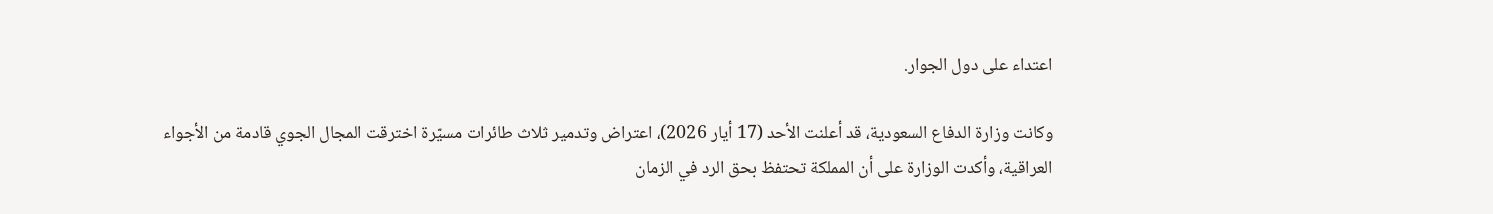اعتداء على دول الجوار.

وكانت وزارة الدفاع السعودية، قد أعلنت الأحد (17 أيار 2026)، اعتراض وتدمير ثلاث طائرات مسيّرة اخترقت المجال الجوي قادمة من الأجواء العراقية، وأكدت الوزارة على أن المملكة تحتفظ بحق الرد في الزمان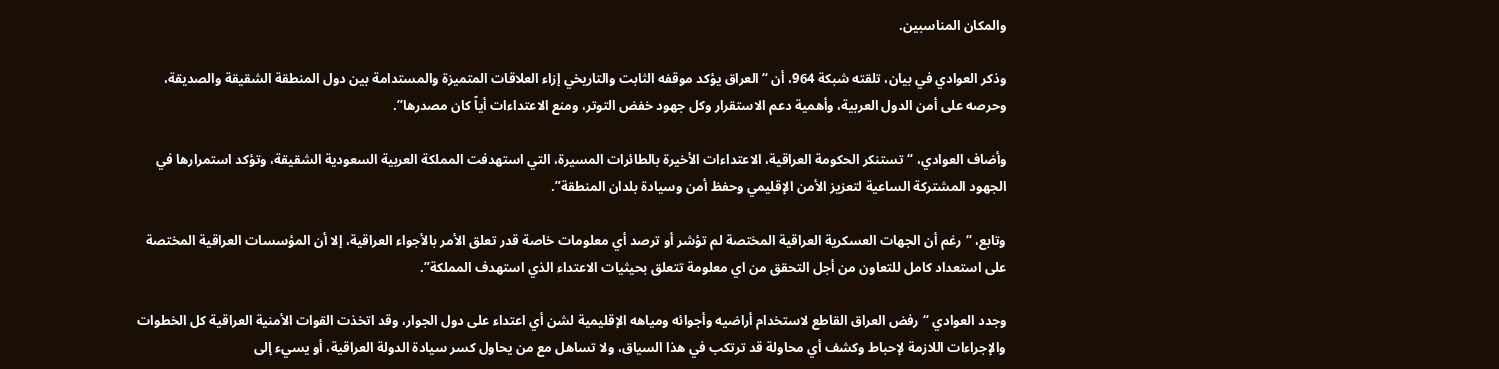والمكان المناسبين.

وذكر العوادي في بيان، تلقته شبكة 964، أن “العراق يؤكد موقفه الثابت والتاريخي إزاء العلاقات المتميزة والمستدامة بين دول المنطقة الشقيقة والصديقة، وحرصه على أمن الدول العربية، وأهمية دعم الاستقرار وكل جهود خفض التوتر، ومنع الاعتداءات أياً كان مصدرها”.

وأضاف العوادي، “تستنكر الحكومة العراقية، الاعتداءات الأخيرة بالطائرات المسيرة، التي استهدفت المملكة العربية السعودية الشقيقة، وتؤكد استمرارها في الجهود المشتركة الساعية لتعزيز الأمن الإقليمي وحفظ أمن وسيادة بلدان المنطقة”.

وتابع، “رغم أن الجهات العسكرية العراقية المختصة لم تؤشر أو ترصد أي معلومات خاصة قدر تعلق الأمر بالأجواء العراقية، إلا أن المؤسسات العراقية المختصة على استعداد كامل للتعاون من أجل التحقق من اي معلومة تتعلق بحيثيات الاعتداء الذي استهدف المملكة”.

وجدد العوادي “رفض العراق القاطع لاستخدام أراضيه وأجوائه ومياهه الإقليمية لشن أي اعتداء على دول الجوار، وقد اتخذت القوات الأمنية العراقية كل الخطوات والإجراءات اللازمة لإحباط وكشف أي محاولة قد ترتكب في هذا السياق، ولا تساهل مع من يحاول كسر سيادة الدولة العراقية، أو يسيء إلى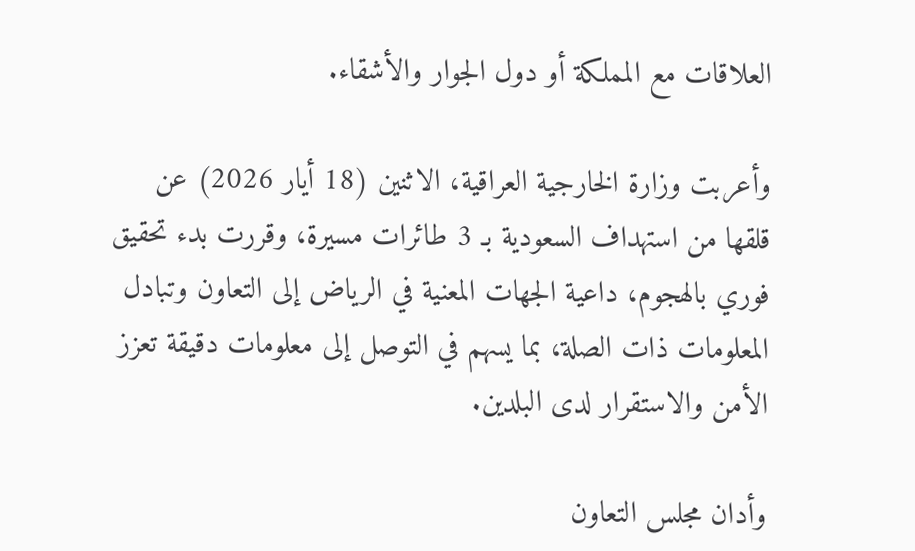العلاقات مع المملكة أو دول الجوار والأشقاء.

وأعربت وزارة الخارجية العراقية، الاثنين (18 أيار 2026) عن قلقها من استهداف السعودية بـ 3 طائرات مسيرة، وقررت بدء تحقيق فوري بالهجوم، داعية الجهات المعنية في الرياض إلى التعاون وتبادل المعلومات ذات الصلة، بما يسهم في التوصل إلى معلومات دقيقة تعزز الأمن والاستقرار لدى البلدين.

وأدان مجلس التعاون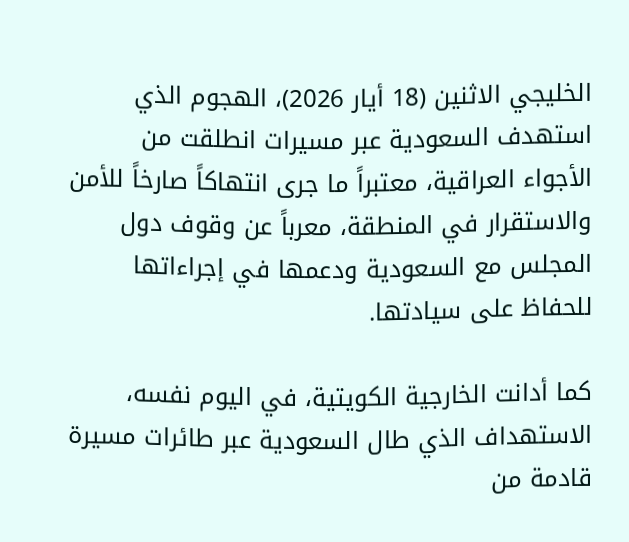الخليجي الاثنين (18 أيار 2026)، الهجوم الذي استهدف السعودية عبر مسيرات انطلقت من الأجواء العراقية، معتبراً ما جرى انتهاكاً صارخاً للأمن والاستقرار في المنطقة، معرباً عن وقوف دول المجلس مع السعودية ودعمها في إجراءاتها للحفاظ على سيادتها.

كما أدانت الخارجية الكويتية، في اليوم نفسه، الاستهداف الذي طال السعودية عبر طائرات مسيرة قادمة من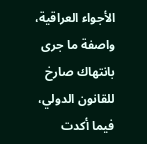الأجواء العراقية، واصفة ما جرى بانتهاك صارخ للقانون الدولي، فيما أكدت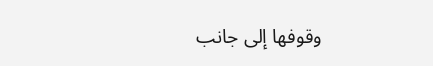وقوفها إلى جانب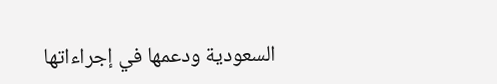السعودية ودعمها في إجراءاتها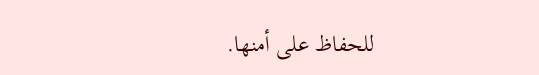للحفاظ على أمنها.